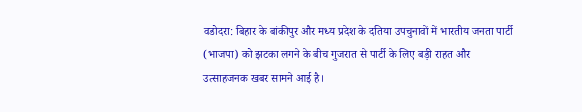वडोदरा: बिहार के बांकीपुर और मध्य प्रदेश के दतिया उपचुनावों में भारतीय जनता पार्टी (भाजपा) को झटका लगने के बीच गुजरात से पार्टी के लिए बड़ी राहत और उत्साहजनक खबर सामने आई है।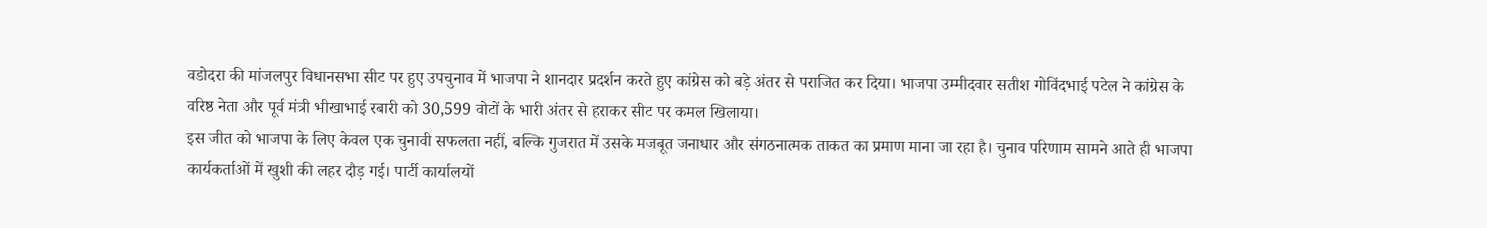वडोदरा की मांजलपुर विधानसभा सीट पर हुए उपचुनाव में भाजपा ने शानदार प्रदर्शन करते हुए कांग्रेस को बड़े अंतर से पराजित कर दिया। भाजपा उम्मीदवार सतीश गोविंदभाई पटेल ने कांग्रेस के वरिष्ठ नेता और पूर्व मंत्री भीखाभाई रबारी को 30,599 वोटों के भारी अंतर से हराकर सीट पर कमल खिलाया।
इस जीत को भाजपा के लिए केवल एक चुनावी सफलता नहीं, बल्कि गुजरात में उसके मजबूत जनाधार और संगठनात्मक ताकत का प्रमाण माना जा रहा है। चुनाव परिणाम सामने आते ही भाजपा कार्यकर्ताओं में खुशी की लहर दौड़ गई। पार्टी कार्यालयों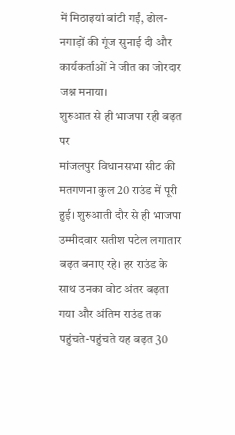में मिठाइयां बांटी गईं, ढोल-नगाड़ों की गूंज सुनाई दी और कार्यकर्ताओं ने जीत का जोरदार जश्न मनाया।
शुरुआत से ही भाजपा रही बढ़त पर
मांजलपुर विधानसभा सीट की मतगणना कुल 20 राउंड में पूरी हुई। शुरुआती दौर से ही भाजपा उम्मीदवार सतीश पटेल लगातार बढ़त बनाए रहे। हर राउंड के साथ उनका वोट अंतर बढ़ता गया और अंतिम राउंड तक पहुंचते-पहुंचते यह बढ़त 30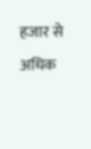हजार से अधिक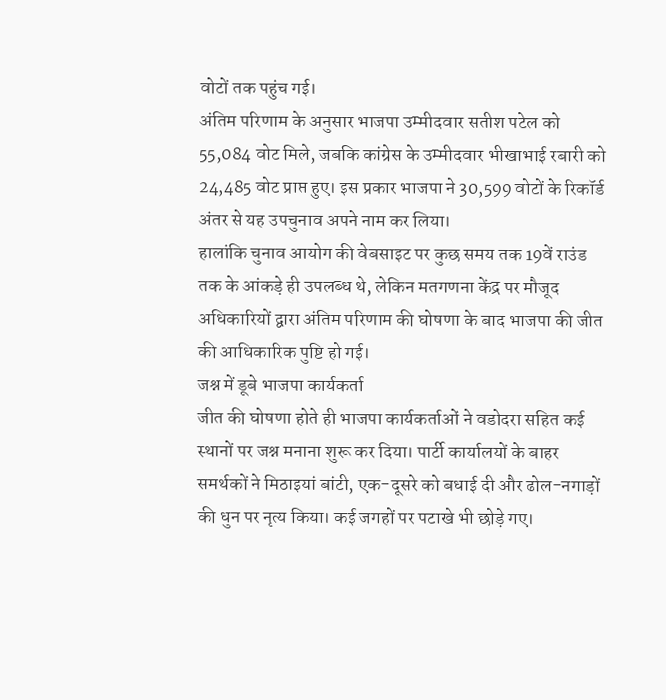वोटों तक पहुंच गई।
अंतिम परिणाम के अनुसार भाजपा उम्मीदवार सतीश पटेल को 55,084 वोट मिले, जबकि कांग्रेस के उम्मीदवार भीखाभाई रबारी को 24,485 वोट प्राप्त हुए। इस प्रकार भाजपा ने 30,599 वोटों के रिकॉर्ड अंतर से यह उपचुनाव अपने नाम कर लिया।
हालांकि चुनाव आयोग की वेबसाइट पर कुछ समय तक 19वें राउंड तक के आंकड़े ही उपलब्ध थे, लेकिन मतगणना केंद्र पर मौजूद अधिकारियों द्वारा अंतिम परिणाम की घोषणा के बाद भाजपा की जीत की आधिकारिक पुष्टि हो गई।
जश्न में डूबे भाजपा कार्यकर्ता
जीत की घोषणा होते ही भाजपा कार्यकर्ताओं ने वडोदरा सहित कई स्थानों पर जश्न मनाना शुरू कर दिया। पार्टी कार्यालयों के बाहर समर्थकों ने मिठाइयां बांटी, एक-दूसरे को बधाई दी और ढोल-नगाड़ों की धुन पर नृत्य किया। कई जगहों पर पटाखे भी छोड़े गए।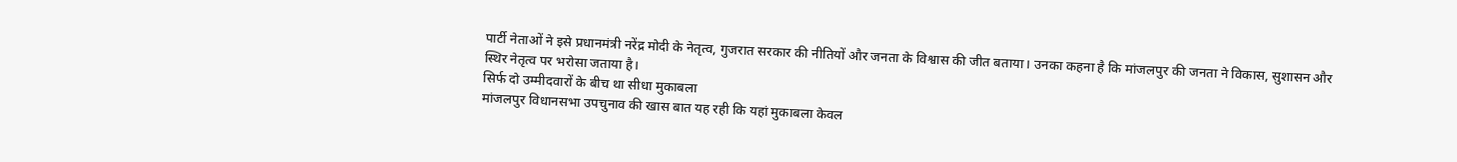पार्टी नेताओं ने इसे प्रधानमंत्री नरेंद्र मोदी के नेतृत्व, गुजरात सरकार की नीतियों और जनता के विश्वास की जीत बताया। उनका कहना है कि मांजलपुर की जनता ने विकास, सुशासन और स्थिर नेतृत्व पर भरोसा जताया है।
सिर्फ दो उम्मीदवारों के बीच था सीधा मुकाबला
मांजलपुर विधानसभा उपचुनाव की खास बात यह रही कि यहां मुकाबला केवल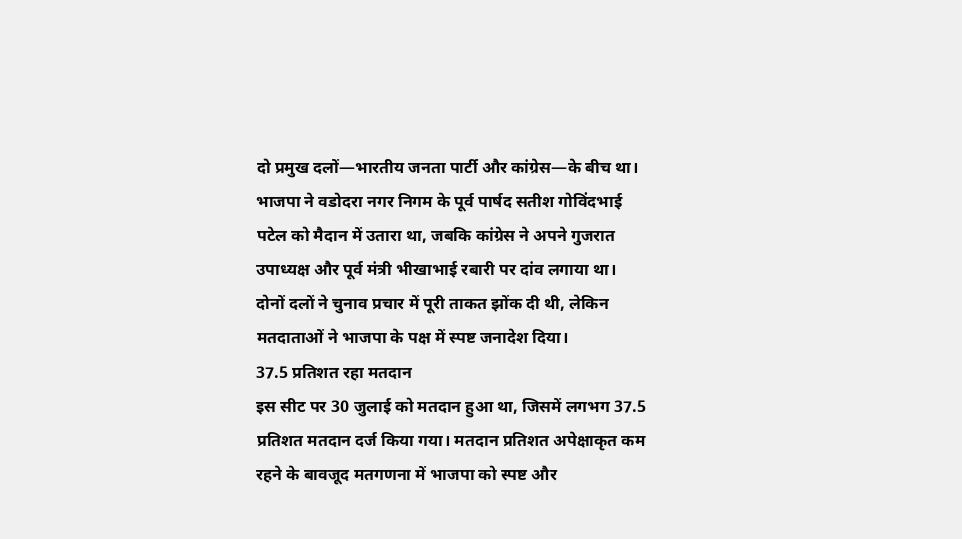दो प्रमुख दलों—भारतीय जनता पार्टी और कांग्रेस—के बीच था। भाजपा ने वडोदरा नगर निगम के पूर्व पार्षद सतीश गोविंदभाई पटेल को मैदान में उतारा था, जबकि कांग्रेस ने अपने गुजरात उपाध्यक्ष और पूर्व मंत्री भीखाभाई रबारी पर दांव लगाया था।
दोनों दलों ने चुनाव प्रचार में पूरी ताकत झोंक दी थी, लेकिन मतदाताओं ने भाजपा के पक्ष में स्पष्ट जनादेश दिया।
37.5 प्रतिशत रहा मतदान
इस सीट पर 30 जुलाई को मतदान हुआ था, जिसमें लगभग 37.5 प्रतिशत मतदान दर्ज किया गया। मतदान प्रतिशत अपेक्षाकृत कम रहने के बावजूद मतगणना में भाजपा को स्पष्ट और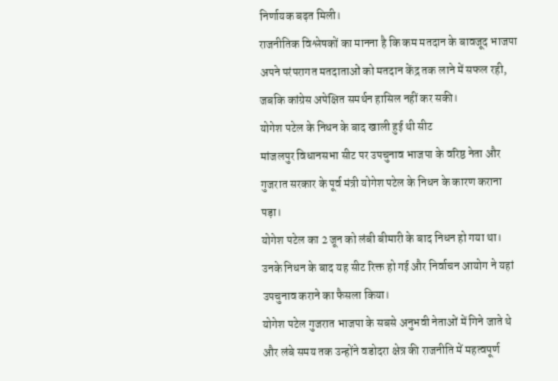निर्णायक बढ़त मिली।
राजनीतिक विश्लेषकों का मानना है कि कम मतदान के बावजूद भाजपा अपने परंपरागत मतदाताओं को मतदान केंद्र तक लाने में सफल रही, जबकि कांग्रेस अपेक्षित समर्थन हासिल नहीं कर सकी।
योगेश पटेल के निधन के बाद खाली हुई थी सीट
मांजलपुर विधानसभा सीट पर उपचुनाव भाजपा के वरिष्ठ नेता और गुजरात सरकार के पूर्व मंत्री योगेश पटेल के निधन के कारण कराना पड़ा।
योगेश पटेल का 2 जून को लंबी बीमारी के बाद निधन हो गया था। उनके निधन के बाद यह सीट रिक्त हो गई और निर्वाचन आयोग ने यहां उपचुनाव कराने का फैसला किया।
योगेश पटेल गुजरात भाजपा के सबसे अनुभवी नेताओं में गिने जाते थे और लंबे समय तक उन्होंने वडोदरा क्षेत्र की राजनीति में महत्वपूर्ण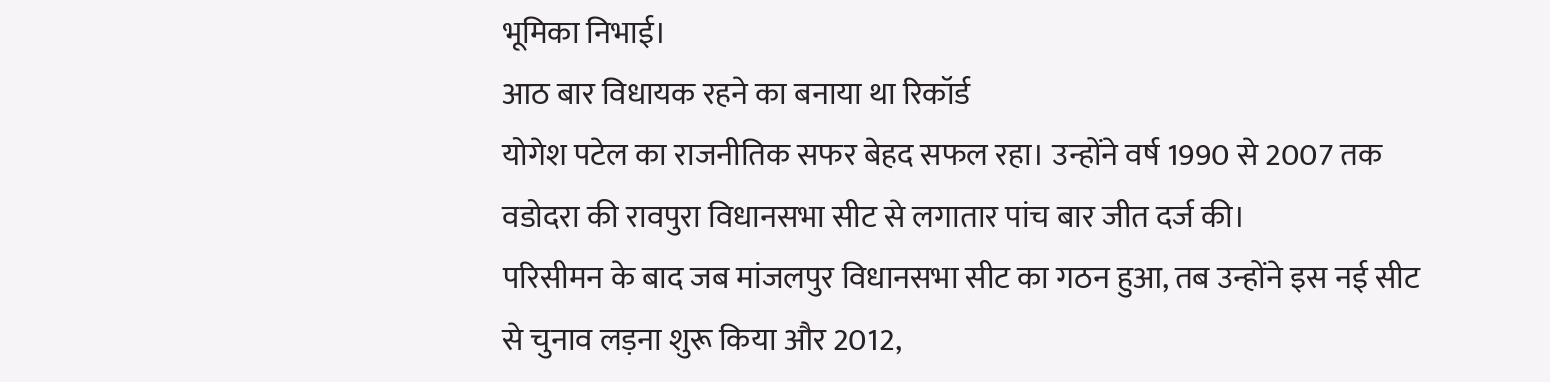भूमिका निभाई।
आठ बार विधायक रहने का बनाया था रिकॉर्ड
योगेश पटेल का राजनीतिक सफर बेहद सफल रहा। उन्होंने वर्ष 1990 से 2007 तक वडोदरा की रावपुरा विधानसभा सीट से लगातार पांच बार जीत दर्ज की।
परिसीमन के बाद जब मांजलपुर विधानसभा सीट का गठन हुआ, तब उन्होंने इस नई सीट से चुनाव लड़ना शुरू किया और 2012,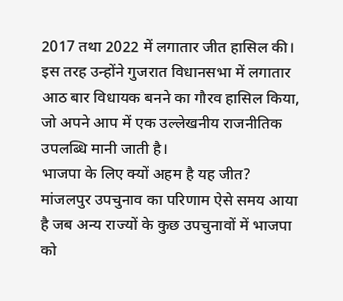2017 तथा 2022 में लगातार जीत हासिल की।
इस तरह उन्होंने गुजरात विधानसभा में लगातार आठ बार विधायक बनने का गौरव हासिल किया, जो अपने आप में एक उल्लेखनीय राजनीतिक उपलब्धि मानी जाती है।
भाजपा के लिए क्यों अहम है यह जीत?
मांजलपुर उपचुनाव का परिणाम ऐसे समय आया है जब अन्य राज्यों के कुछ उपचुनावों में भाजपा को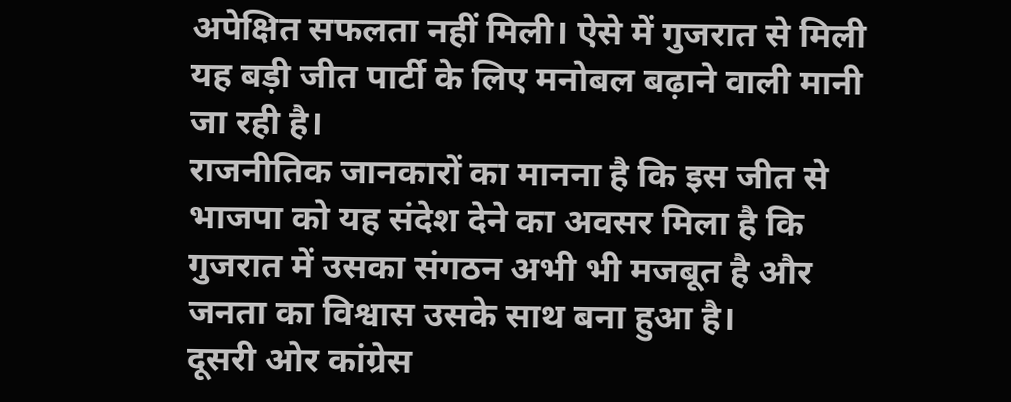अपेक्षित सफलता नहीं मिली। ऐसे में गुजरात से मिली यह बड़ी जीत पार्टी के लिए मनोबल बढ़ाने वाली मानी जा रही है।
राजनीतिक जानकारों का मानना है कि इस जीत से भाजपा को यह संदेश देने का अवसर मिला है कि गुजरात में उसका संगठन अभी भी मजबूत है और जनता का विश्वास उसके साथ बना हुआ है।
दूसरी ओर कांग्रेस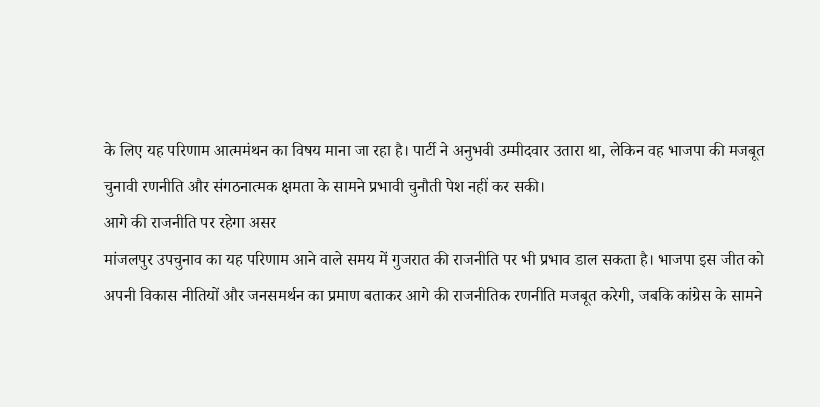के लिए यह परिणाम आत्ममंथन का विषय माना जा रहा है। पार्टी ने अनुभवी उम्मीदवार उतारा था, लेकिन वह भाजपा की मजबूत चुनावी रणनीति और संगठनात्मक क्षमता के सामने प्रभावी चुनौती पेश नहीं कर सकी।
आगे की राजनीति पर रहेगा असर
मांजलपुर उपचुनाव का यह परिणाम आने वाले समय में गुजरात की राजनीति पर भी प्रभाव डाल सकता है। भाजपा इस जीत को अपनी विकास नीतियों और जनसमर्थन का प्रमाण बताकर आगे की राजनीतिक रणनीति मजबूत करेगी, जबकि कांग्रेस के सामने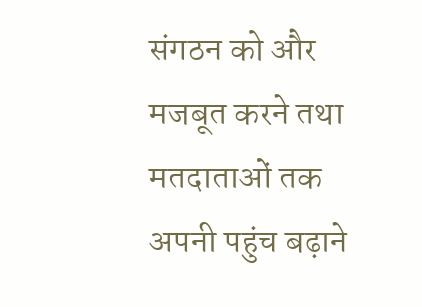संगठन को और मजबूत करने तथा मतदाताओं तक अपनी पहुंच बढ़ाने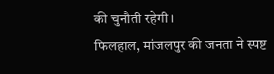की चुनौती रहेगी।
फिलहाल, मांजलपुर की जनता ने स्पष्ट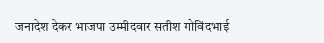जनादेश देकर भाजपा उम्मीदवार सतीश गोविंदभाई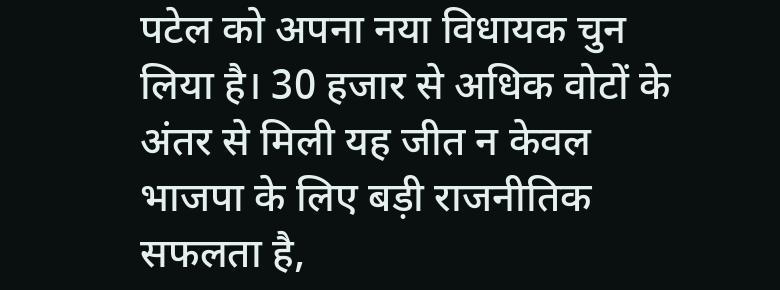पटेल को अपना नया विधायक चुन लिया है। 30 हजार से अधिक वोटों के अंतर से मिली यह जीत न केवल भाजपा के लिए बड़ी राजनीतिक सफलता है,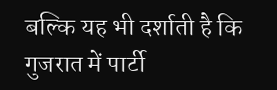बल्कि यह भी दर्शाती है कि गुजरात में पार्टी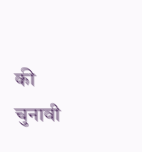की चुनावी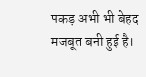पकड़ अभी भी बेहद मजबूत बनी हुई है।